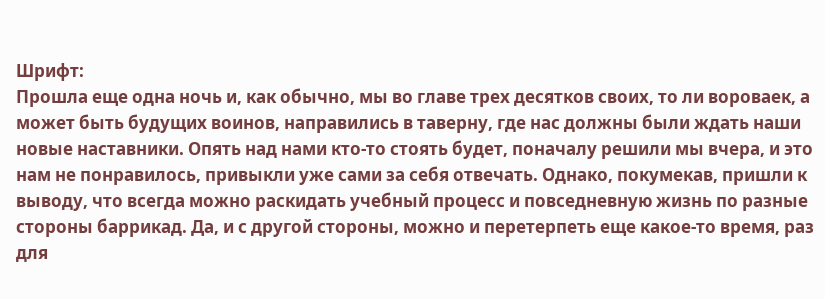Шрифт:
Прошла еще одна ночь и, как обычно, мы во главе трех десятков своих, то ли вороваек, а может быть будущих воинов, направились в таверну, где нас должны были ждать наши новые наставники. Опять над нами кто-то стоять будет, поначалу решили мы вчера, и это нам не понравилось, привыкли уже сами за себя отвечать. Однако, покумекав, пришли к выводу, что всегда можно раскидать учебный процесс и повседневную жизнь по разные стороны баррикад. Да, и с другой стороны, можно и перетерпеть еще какое-то время, раз для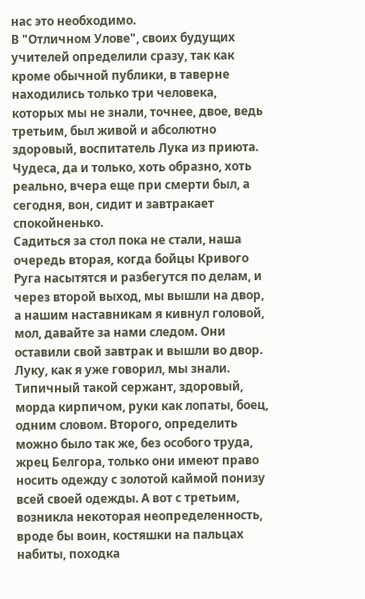нас это необходимо.
В "Отличном Улове", своих будущих учителей определили сразу, так как кроме обычной публики, в таверне находились только три человека, которых мы не знали, точнее, двое, ведь третьим, был живой и абсолютно здоровый, воспитатель Лука из приюта. Чудеса, да и только, хоть образно, хоть реально, вчера еще при смерти был, а сегодня, вон, сидит и завтракает спокойненько.
Садиться за стол пока не стали, наша очередь вторая, когда бойцы Кривого Руга насытятся и разбегутся по делам, и через второй выход, мы вышли на двор, а нашим наставникам я кивнул головой, мол, давайте за нами следом. Они оставили свой завтрак и вышли во двор.
Луку, как я уже говорил, мы знали. Типичный такой сержант, здоровый, морда кирпичом, руки как лопаты, боец, одним словом. Второго, определить можно было так же, без особого труда, жрец Белгора, только они имеют право носить одежду с золотой каймой понизу всей своей одежды. А вот с третьим, возникла некоторая неопределенность, вроде бы воин, костяшки на пальцах набиты, походка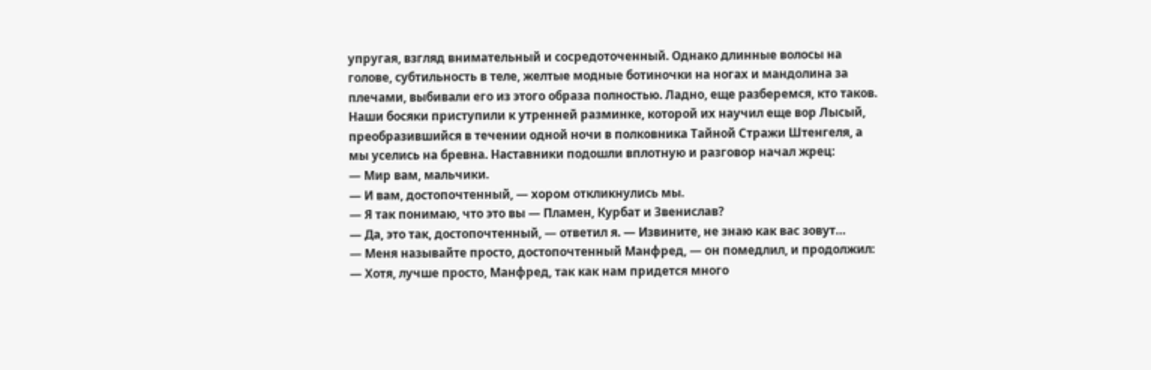упругая, взгляд внимательный и сосредоточенный. Однако длинные волосы на голове, субтильность в теле, желтые модные ботиночки на ногах и мандолина за плечами, выбивали его из этого образа полностью. Ладно, еще разберемся, кто таков.
Наши босяки приступили к утренней разминке, которой их научил еще вор Лысый, преобразившийся в течении одной ночи в полковника Тайной Стражи Штенгеля, а мы уселись на бревна. Наставники подошли вплотную и разговор начал жрец:
— Мир вам, мальчики.
— И вам, достопочтенный, — хором откликнулись мы.
— Я так понимаю, что это вы — Пламен, Курбат и Звенислав?
— Да, это так, достопочтенный, — ответил я. — Извините, не знаю как вас зовут…
— Меня называйте просто, достопочтенный Манфред, — он помедлил, и продолжил: — Хотя, лучше просто, Манфред, так как нам придется много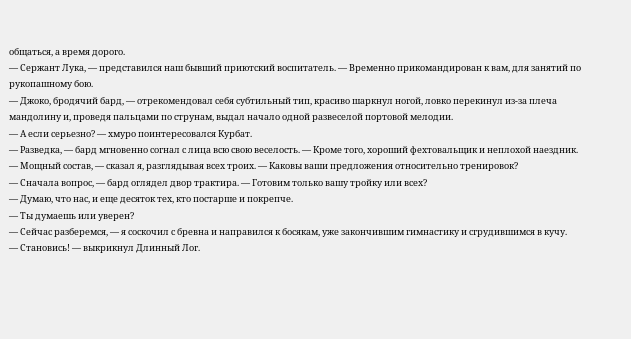общаться, а время дорого.
— Сержант Лука, — представился наш бывший приютский воспитатель. — Временно прикомандирован к вам, для занятий по рукопашному бою.
— Джоко, бродячий бард, — отрекомендовал себя субтильный тип, красиво шаркнул ногой, ловко перекинул из-за плеча мандолину и, проведя пальцами по струнам, выдал начало одной развеселой портовой мелодии.
— А если серьезно? — хмуро поинтересовался Курбат.
— Разведка, — бард мгновенно согнал с лица всю свою веселость. — Кроме того, хороший фехтовальщик и неплохой наездник.
— Мощный состав, — сказал я, разглядывая всех троих. — Каковы ваши предложения относительно тренировок?
— Сначала вопрос, — бард оглядел двор трактира. — Готовим только вашу тройку или всех?
— Думаю, что нас, и еще десяток тех, кто постарше и покрепче.
— Ты думаешь или уверен?
— Сейчас разберемся, — я соскочил с бревна и направился к босякам, уже закончившим гимнастику и сгрудившимся в кучу.
— Становись! — выкрикнул Длинный Лог.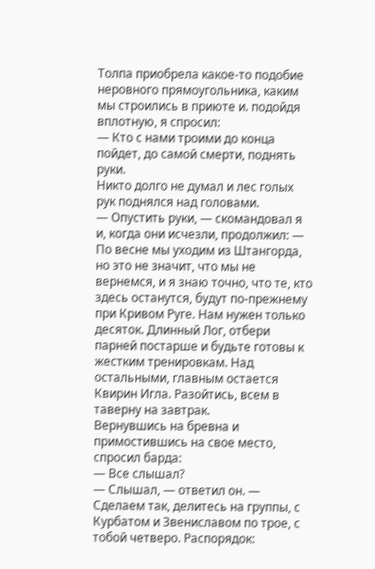Толпа приобрела какое-то подобие неровного прямоугольника, каким мы строились в приюте и. подойдя вплотную, я спросил:
— Кто с нами троими до конца пойдет, до самой смерти, поднять руки.
Никто долго не думал и лес голых рук поднялся над головами.
— Опустить руки, — скомандовал я и, когда они исчезли, продолжил: — По весне мы уходим из Штангорда, но это не значит, что мы не вернемся, и я знаю точно, что те, кто здесь останутся, будут по-прежнему при Кривом Руге. Нам нужен только десяток. Длинный Лог, отбери парней постарше и будьте готовы к жестким тренировкам. Над остальными, главным остается Квирин Игла. Разойтись, всем в таверну на завтрак.
Вернувшись на бревна и примостившись на свое место, спросил барда:
— Все слышал?
— Слышал, — ответил он. — Сделаем так, делитесь на группы, с Курбатом и Звениславом по трое, с тобой четверо. Распорядок: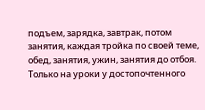подъем, зарядка, завтрак, потом занятия, каждая тройка по своей теме, обед, занятия, ужин, занятия до отбоя. Только на уроки у достопочтенного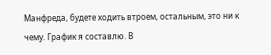Манфреда, будете ходить втроем, остальным, это ни к чему. График я составлю. В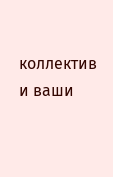коллектив и ваши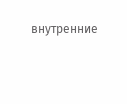внутренние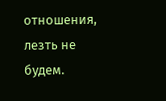отношения, лезть не будем.